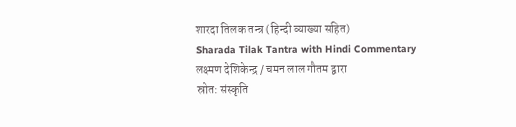शारदा तिलक तन्त्र (हिन्दी व्याख्या सहित)
Sharada Tilak Tantra with Hindi Commentary
लक्ष्मण देशिकेन्द्र / चमन लाल गौतम द्वारा
स्रोत: संस्कृति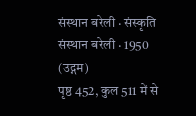संस्थान बरेली · संस्कृति संस्थान बरेली · 1950 (उद्गम)
पृष्ठ 452, कुल 511 में से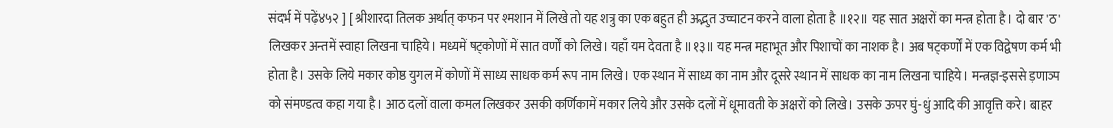संदर्भ में पढ़ें४५२ ] [ श्रीशारदा तिलक अर्थात् कफन पर श्मशान में लिखे तो यह शत्रु का एक बहुत ही अद्भुत उच्चाटन करने वाला होता है ॥१२॥ यह सात अक्षरों का मन्त्र होता है। दो बार 'ठ' लिखकर अन्तमें स्वाहा लिखना चाहिये। मध्यमें षट्कोणों में सात वर्णों को लिखे। यहाँ यम देवता है ॥१३॥ यह मन्त्र महाभूत और पिशाचों का नाशक है। अब षट्कर्णों में एक विद्वेषण कर्म भी होता है। उसके लिये मकार कोष्ठ युगल में कोणों में साध्य साधक कर्म रूप नाम लिखे। एक स्थान में साध्य का नाम और दूसरे स्थान में साधक का नाम लिखना चाहिये। मन्त्रज्ञ-इससे ड़णाञ्प को संमण्डत्व कहा गया है। आठ दलों वाला कमल लिखकर उसकी कर्णिकामें मकार लिये और उसके दलों में धूमावती के अक्षरों को लिखे। उसके ऊपर घुं-धुं आदि की आवृत्ति करे। बाहर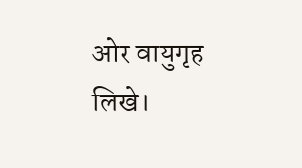ओर वायुगृह लिखे।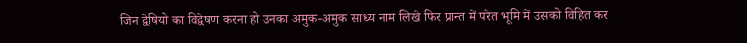जिन द्वेषियो का विद्वेषण करना हो उनका अमुक-अमुक साध्य नाम लिखे फिर प्रान्त में परेत भूमि में उसको विहित कर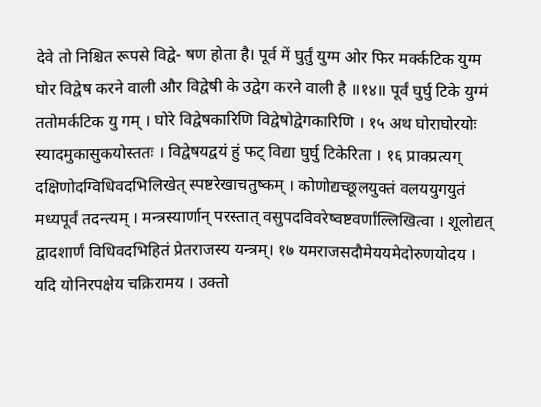देवे तो निश्चित रूपसे विद्वे- षण होता है। पूर्व में घुर्तुं युग्म ओर फिर मर्क्कटिक युग्म घोर विद्वेष करने वाली और विद्वेषी के उद्वेग करने वाली है ॥१४॥ पूर्वं घुर्घु टिके युग्मं ततोमर्कटिक यु गम् । घोरे विद्वेषकारिणि विद्वेषोद्वेगकारिणि । १५ अथ घोराघोरयोः स्यादमुकासुकयोस्ततः । विद्वेषयद्वयं हुं फट् विद्या घुर्घु टिकेरिता । १६ प्राक्प्रत्यग् दक्षिणोदग्विधिवदभिलिखेत् स्पष्टरेखाचतुष्कम् । कोणोद्यच्छूलयुक्तं वलययुगयुतं मध्यपूर्वं तदन्त्यम् । मन्त्रस्यार्णान् परस्तात् वसुपदविवरेष्वष्टवर्णांल्लिखित्वा । शूलोद्यत् द्वादशार्णं विधिवदभिहितं प्रेतराजस्य यन्त्रम्। १७ यमराजसदौमेययमेदोरुणयोदय । यदि योनिरपक्षेय चक्रिरामय । उक्तो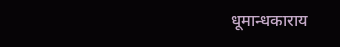धूमान्धकाराय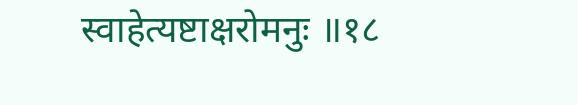स्वाहेत्यष्टाक्षरोमनुः ॥१८